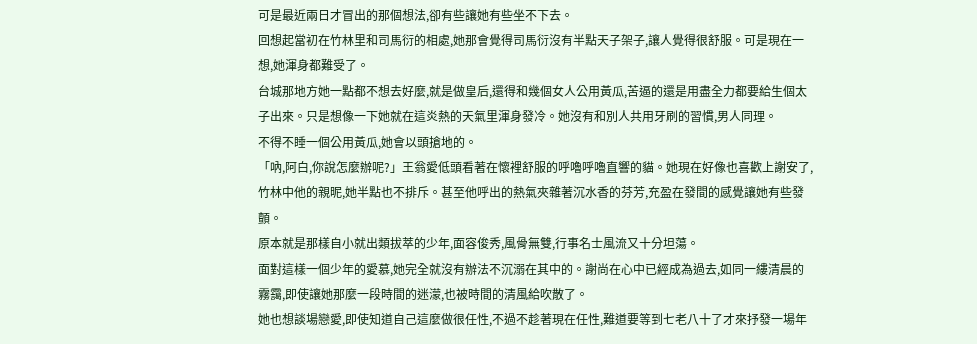可是最近兩日才冒出的那個想法,卻有些讓她有些坐不下去。
回想起當初在竹林里和司馬衍的相處,她那會覺得司馬衍沒有半點天子架子,讓人覺得很舒服。可是現在一想,她渾身都難受了。
台城那地方她一點都不想去好麼,就是做皇后,還得和幾個女人公用黃瓜,苦逼的還是用盡全力都要給生個太子出來。只是想像一下她就在這炎熱的天氣里渾身發冷。她沒有和別人共用牙刷的習慣,男人同理。
不得不睡一個公用黃瓜,她會以頭搶地的。
「吶,阿白,你說怎麼辦呢?」王翁愛低頭看著在懷裡舒服的呼嚕呼嚕直響的貓。她現在好像也喜歡上謝安了,竹林中他的親昵,她半點也不排斥。甚至他呼出的熱氣夾雜著沉水香的芬芳,充盈在發間的感覺讓她有些發顫。
原本就是那樣自小就出類拔萃的少年,面容俊秀,風骨無雙,行事名士風流又十分坦蕩。
面對這樣一個少年的愛慕,她完全就沒有辦法不沉溺在其中的。謝尚在心中已經成為過去,如同一縷清晨的霧靄,即使讓她那麼一段時間的迷濛,也被時間的清風給吹散了。
她也想談場戀愛,即使知道自己這麼做很任性,不過不趁著現在任性,難道要等到七老八十了才來抒發一場年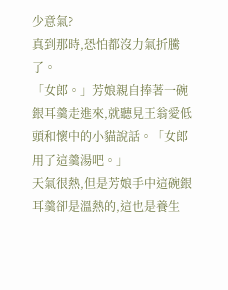少意氣?
真到那時,恐怕都沒力氣折騰了。
「女郎。」芳娘親自捧著一碗銀耳羹走進來,就聽見王翁愛低頭和懷中的小貓說話。「女郎用了這羹湯吧。」
天氣很熱,但是芳娘手中這碗銀耳羹卻是溫熱的,這也是養生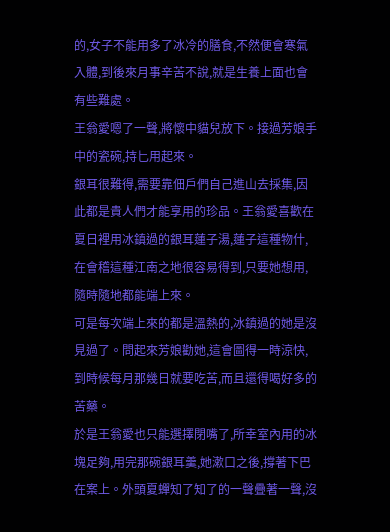的,女子不能用多了冰冷的膳食,不然便會寒氣入體,到後來月事辛苦不說,就是生養上面也會有些難處。
王翁愛嗯了一聲,將懷中貓兒放下。接過芳娘手中的瓷碗,持匕用起來。
銀耳很難得,需要靠佃戶們自己進山去採集,因此都是貴人們才能享用的珍品。王翁愛喜歡在夏日裡用冰鎮過的銀耳蓮子湯,蓮子這種物什,在會稽這種江南之地很容易得到,只要她想用,隨時隨地都能端上來。
可是每次端上來的都是溫熱的,冰鎮過的她是沒見過了。問起來芳娘勸她,這會圖得一時涼快,到時候每月那幾日就要吃苦,而且還得喝好多的苦藥。
於是王翁愛也只能選擇閉嘴了,所幸室內用的冰塊足夠,用完那碗銀耳羹,她漱口之後,撐著下巴在案上。外頭夏蟬知了知了的一聲疊著一聲,沒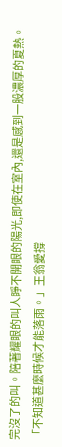完沒了的叫。陪著耀眼的叫人睜不開眼的陽光,即使在室內,還是感到一股濃厚的夏熱。
「不知道甚麼時候才能落雨。」王翁愛撐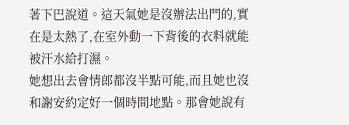著下巴說道。這天氣她是沒辦法出門的,實在是太熱了,在室外動一下背後的衣料就能被汗水給打濕。
她想出去會情郎都沒半點可能,而且她也沒和謝安約定好一個時間地點。那會她說有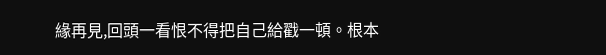緣再見,回頭一看恨不得把自己給戳一頓。根本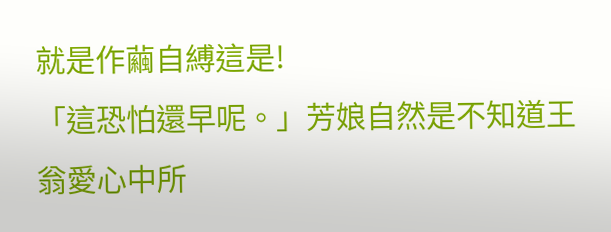就是作繭自縛這是!
「這恐怕還早呢。」芳娘自然是不知道王翁愛心中所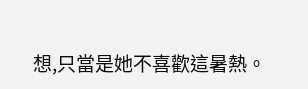想,只當是她不喜歡這暑熱。